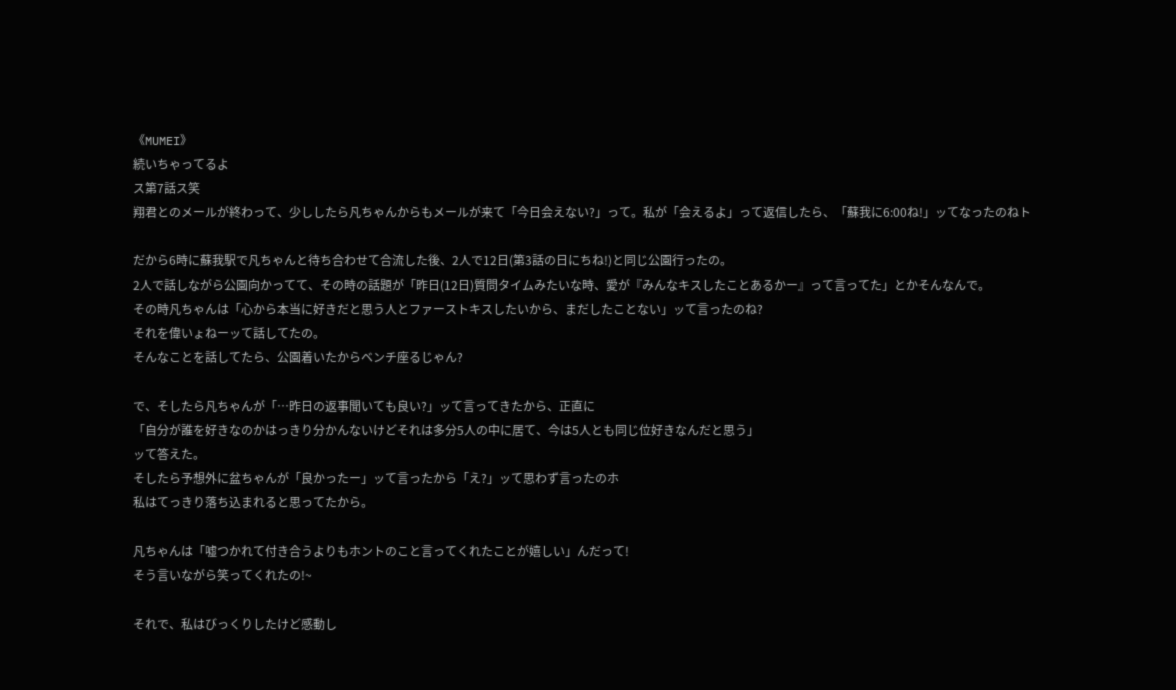《MUMEI》
続いちゃってるよ
ス第7話ス笑
翔君とのメールが終わって、少ししたら凡ちゃんからもメールが来て「今日会えない?」って。私が「会えるよ」って返信したら、「蘇我に6:00ね!」ッてなったのねト

だから6時に蘇我駅で凡ちゃんと待ち合わせて合流した後、2人で12日(第3話の日にちね!)と同じ公園行ったの。
2人で話しながら公園向かってて、その時の話題が「昨日(12日)質問タイムみたいな時、愛が『みんなキスしたことあるかー』って言ってた」とかそんなんで。
その時凡ちゃんは「心から本当に好きだと思う人とファーストキスしたいから、まだしたことない」ッて言ったのね?
それを偉いょねーッて話してたの。
そんなことを話してたら、公園着いたからベンチ座るじゃん?

で、そしたら凡ちゃんが「…昨日の返事聞いても良い?」ッて言ってきたから、正直に
「自分が誰を好きなのかはっきり分かんないけどそれは多分5人の中に居て、今は5人とも同じ位好きなんだと思う」
ッて答えた。
そしたら予想外に盆ちゃんが「良かったー」ッて言ったから「え?」ッて思わず言ったのホ
私はてっきり落ち込まれると思ってたから。

凡ちゃんは「嘘つかれて付き合うよりもホントのこと言ってくれたことが嬉しい」んだって!
そう言いながら笑ってくれたの!~

それで、私はびっくりしたけど感動し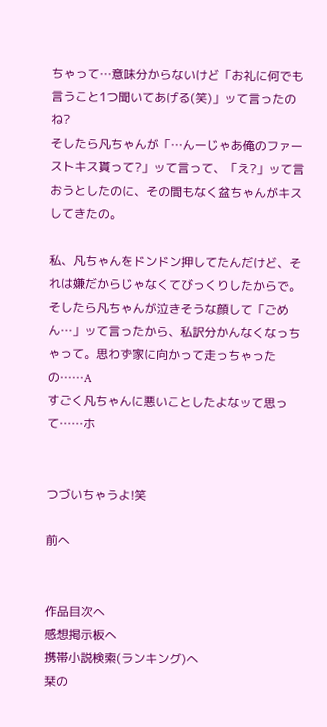ちゃって…意味分からないけど「お礼に何でも言うこと1つ聞いてあげる(笑)」ッて言ったのね?
そしたら凡ちゃんが「…んーじゃあ俺のファーストキス貰って?」ッて言って、「え?」ッて言おうとしたのに、その間もなく盆ちゃんがキスしてきたの。

私、凡ちゃんをドンドン押してたんだけど、それは嫌だからじゃなくてびっくりしたからで。
そしたら凡ちゃんが泣きそうな顔して「ごめん…」ッて言ったから、私訳分かんなくなっちゃって。思わず家に向かって走っちゃったの……A
すごく凡ちゃんに悪いことしたよなッて思って……ホ


つづいちゃうよ!笑

前へ


作品目次へ
感想掲示板へ
携帯小説検索(ランキング)へ
栞の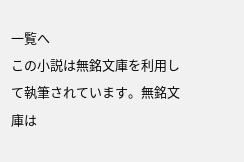一覧へ
この小説は無銘文庫を利用して執筆されています。無銘文庫は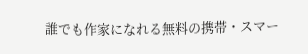誰でも作家になれる無料の携帯・スマー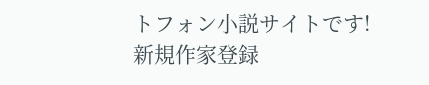トフォン小説サイトです!
新規作家登録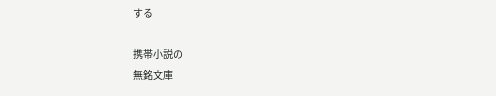する

携帯小説の
無銘文庫